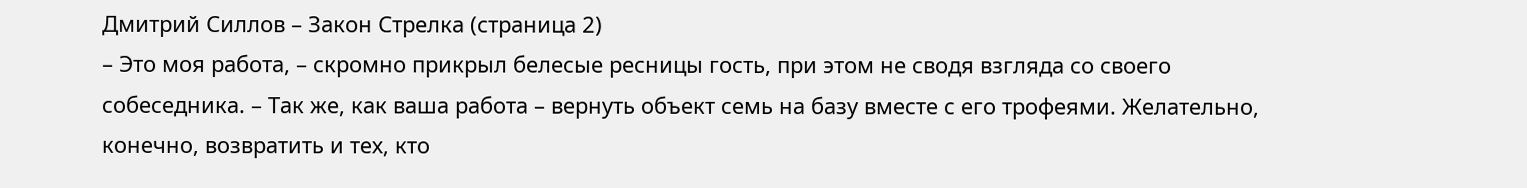Дмитрий Силлов – Закон Стрелка (страница 2)
– Это моя работа, – скромно прикрыл белесые ресницы гость, при этом не сводя взгляда со своего собеседника. – Так же, как ваша работа – вернуть объект семь на базу вместе с его трофеями. Желательно, конечно, возвратить и тех, кто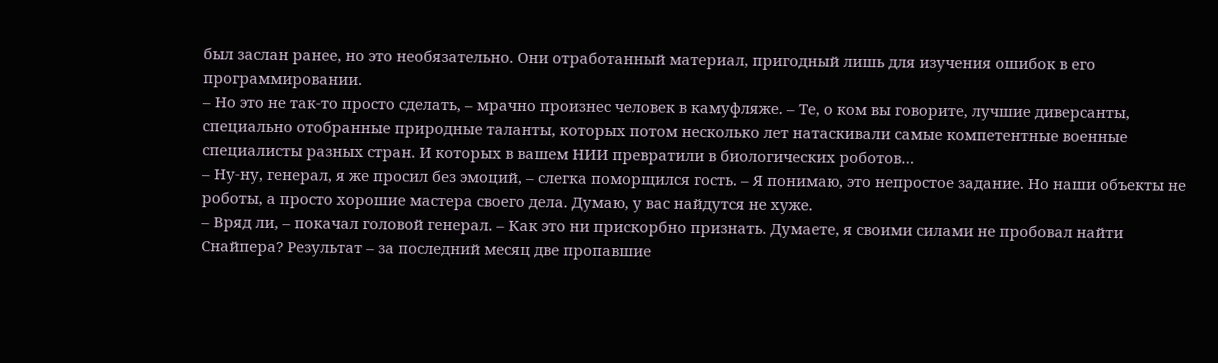был заслан ранее, но это необязательно. Они отработанный материал, пригодный лишь для изучения ошибок в его программировании.
– Но это не так-то просто сделать, – мрачно произнес человек в камуфляже. – Те, о ком вы говорите, лучшие диверсанты, специально отобранные природные таланты, которых потом несколько лет натаскивали самые компетентные военные специалисты разных стран. И которых в вашем НИИ превратили в биологических роботов…
– Ну-ну, генерал, я же просил без эмоций, – слегка поморщился гость. – Я понимаю, это непростое задание. Но наши объекты не роботы, а просто хорошие мастера своего дела. Думаю, у вас найдутся не хуже.
– Вряд ли, – покачал головой генерал. – Как это ни прискорбно признать. Думаете, я своими силами не пробовал найти Снайпера? Результат – за последний месяц две пропавшие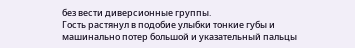без вести диверсионные группы.
Гость растянул в подобие улыбки тонкие губы и машинально потер большой и указательный пальцы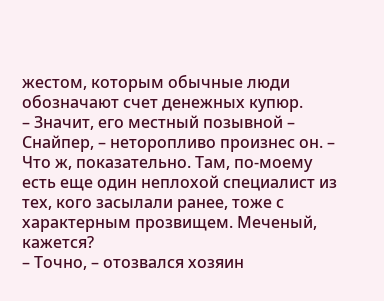жестом, которым обычные люди обозначают счет денежных купюр.
– Значит, его местный позывной – Снайпер, – неторопливо произнес он. – Что ж, показательно. Там, по-моему есть еще один неплохой специалист из тех, кого засылали ранее, тоже с характерным прозвищем. Меченый, кажется?
– Точно, – отозвался хозяин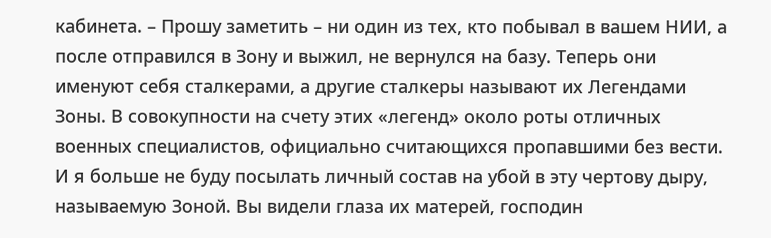кабинета. – Прошу заметить – ни один из тех, кто побывал в вашем НИИ, а после отправился в Зону и выжил, не вернулся на базу. Теперь они именуют себя сталкерами, а другие сталкеры называют их Легендами Зоны. В совокупности на счету этих «легенд» около роты отличных военных специалистов, официально считающихся пропавшими без вести. И я больше не буду посылать личный состав на убой в эту чертову дыру, называемую Зоной. Вы видели глаза их матерей, господин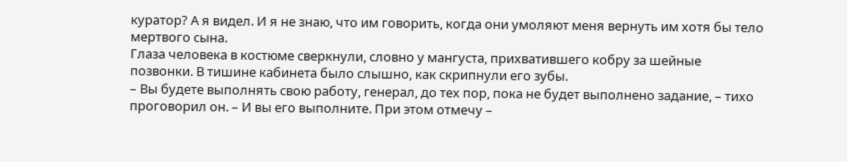куратор? А я видел. И я не знаю, что им говорить, когда они умоляют меня вернуть им хотя бы тело мертвого сына.
Глаза человека в костюме сверкнули, словно у мангуста, прихватившего кобру за шейные позвонки. В тишине кабинета было слышно, как скрипнули его зубы.
– Вы будете выполнять свою работу, генерал, до тех пор, пока не будет выполнено задание, – тихо проговорил он. – И вы его выполните. При этом отмечу –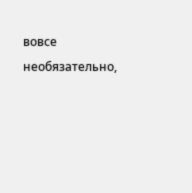вовсе необязательно,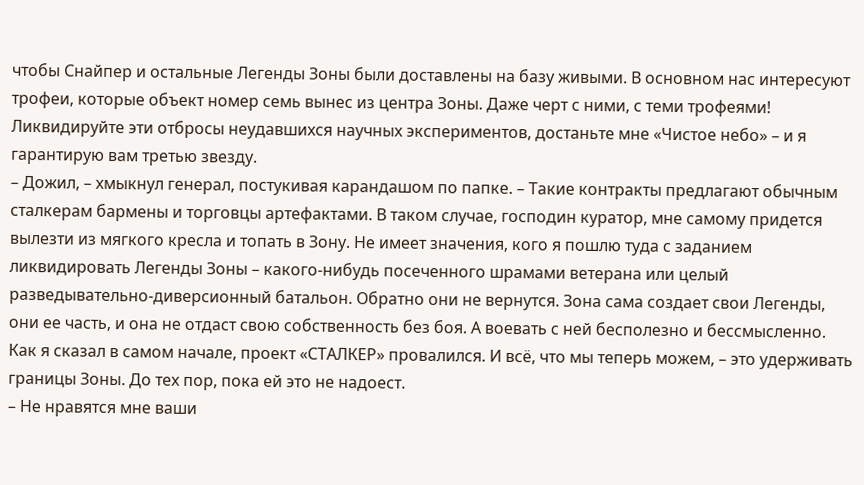чтобы Снайпер и остальные Легенды Зоны были доставлены на базу живыми. В основном нас интересуют трофеи, которые объект номер семь вынес из центра Зоны. Даже черт с ними, с теми трофеями! Ликвидируйте эти отбросы неудавшихся научных экспериментов, достаньте мне «Чистое небо» – и я гарантирую вам третью звезду.
– Дожил, – хмыкнул генерал, постукивая карандашом по папке. – Такие контракты предлагают обычным сталкерам бармены и торговцы артефактами. В таком случае, господин куратор, мне самому придется вылезти из мягкого кресла и топать в Зону. Не имеет значения, кого я пошлю туда с заданием ликвидировать Легенды Зоны – какого-нибудь посеченного шрамами ветерана или целый разведывательно-диверсионный батальон. Обратно они не вернутся. Зона сама создает свои Легенды, они ее часть, и она не отдаст свою собственность без боя. А воевать с ней бесполезно и бессмысленно. Как я сказал в самом начале, проект «СТАЛКЕР» провалился. И всё, что мы теперь можем, – это удерживать границы Зоны. До тех пор, пока ей это не надоест.
– Не нравятся мне ваши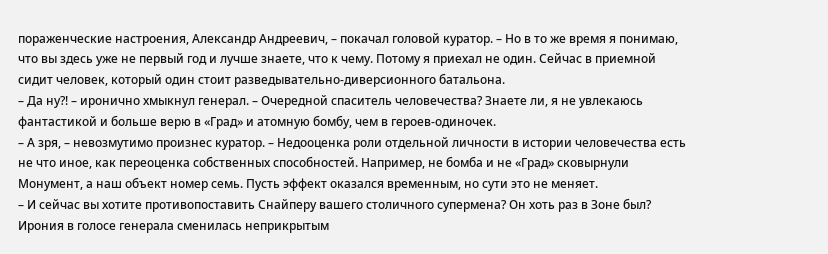пораженческие настроения, Александр Андреевич, – покачал головой куратор. – Но в то же время я понимаю, что вы здесь уже не первый год и лучше знаете, что к чему. Потому я приехал не один. Сейчас в приемной сидит человек, который один стоит разведывательно-диверсионного батальона.
– Да ну?! – иронично хмыкнул генерал. – Очередной спаситель человечества? Знаете ли, я не увлекаюсь фантастикой и больше верю в «Град» и атомную бомбу, чем в героев-одиночек.
– А зря, – невозмутимо произнес куратор. – Недооценка роли отдельной личности в истории человечества есть не что иное, как переоценка собственных способностей. Например, не бомба и не «Град» сковырнули Монумент, а наш объект номер семь. Пусть эффект оказался временным, но сути это не меняет.
– И сейчас вы хотите противопоставить Снайперу вашего столичного супермена? Он хоть раз в Зоне был?
Ирония в голосе генерала сменилась неприкрытым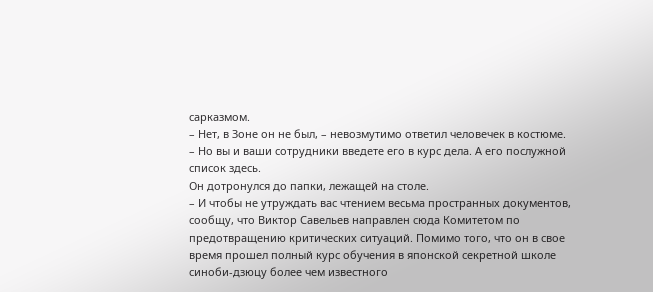сарказмом.
– Нет, в Зоне он не был, – невозмутимо ответил человечек в костюме. – Но вы и ваши сотрудники введете его в курс дела. А его послужной список здесь.
Он дотронулся до папки, лежащей на столе.
– И чтобы не утруждать вас чтением весьма пространных документов, сообщу, что Виктор Савельев направлен сюда Комитетом по предотвращению критических ситуаций. Помимо того, что он в свое время прошел полный курс обучения в японской секретной школе синоби-дзюцу более чем известного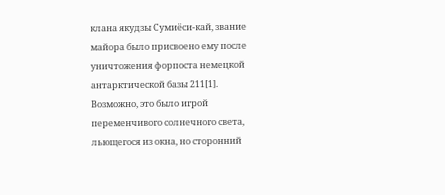клана якудзы Сумиёси-кай, звание майора было присвоено ему после уничтожения форпоста немецкой антарктической базы 211[1].
Возможно, это было игрой переменчивого солнечного света, льющегося из окна, но сторонний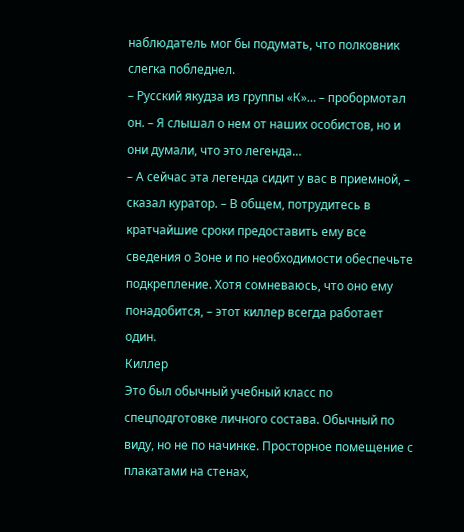наблюдатель мог бы подумать, что полковник слегка побледнел.
– Русский якудза из группы «К»… – пробормотал он. – Я слышал о нем от наших особистов, но и они думали, что это легенда…
– А сейчас эта легенда сидит у вас в приемной, – сказал куратор. – В общем, потрудитесь в кратчайшие сроки предоставить ему все сведения о Зоне и по необходимости обеспечьте подкрепление. Хотя сомневаюсь, что оно ему понадобится, – этот киллер всегда работает один.
Киллер
Это был обычный учебный класс по спецподготовке личного состава. Обычный по виду, но не по начинке. Просторное помещение с плакатами на стенах,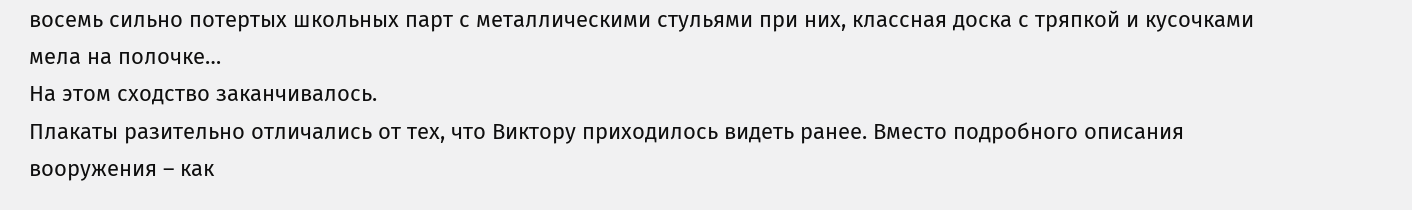восемь сильно потертых школьных парт с металлическими стульями при них, классная доска с тряпкой и кусочками мела на полочке…
На этом сходство заканчивалось.
Плакаты разительно отличались от тех, что Виктору приходилось видеть ранее. Вместо подробного описания вооружения – как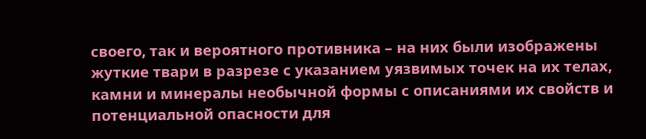своего, так и вероятного противника – на них были изображены жуткие твари в разрезе с указанием уязвимых точек на их телах, камни и минералы необычной формы с описаниями их свойств и потенциальной опасности для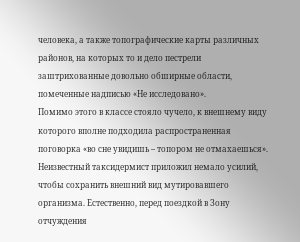человека, а также топографические карты различных районов, на которых то и дело пестрели заштрихованные довольно обширные области, помеченные надписью «Не исследовано».
Помимо этого в классе стояло чучело, к внешнему виду которого вполне подходила распространенная поговорка «во сне увидишь – топором не отмахаешься». Неизвестный таксидермист приложил немало усилий, чтобы сохранить внешний вид мутировавшего организма. Естественно, перед поездкой в Зону отчуждения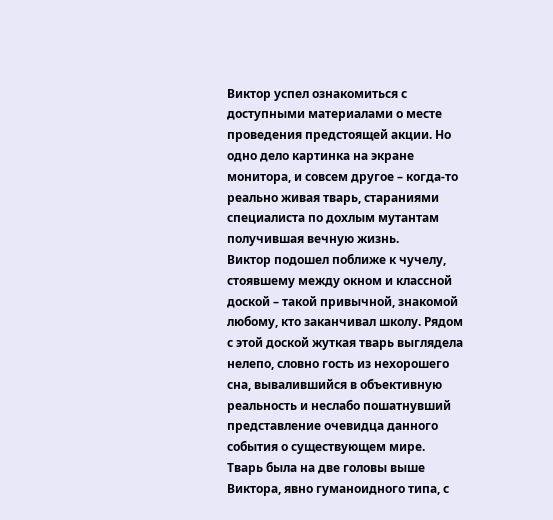Виктор успел ознакомиться с доступными материалами о месте проведения предстоящей акции. Но одно дело картинка на экране монитора, и совсем другое – когда-то реально живая тварь, стараниями специалиста по дохлым мутантам получившая вечную жизнь.
Виктор подошел поближе к чучелу, стоявшему между окном и классной доской – такой привычной, знакомой любому, кто заканчивал школу. Рядом с этой доской жуткая тварь выглядела нелепо, словно гость из нехорошего сна, вывалившийся в объективную реальность и неслабо пошатнувший представление очевидца данного события о существующем мире.
Тварь была на две головы выше Виктора, явно гуманоидного типа, с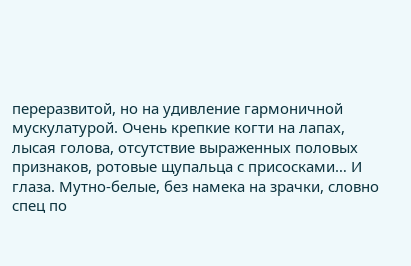переразвитой, но на удивление гармоничной мускулатурой. Очень крепкие когти на лапах, лысая голова, отсутствие выраженных половых признаков, ротовые щупальца с присосками… И глаза. Мутно-белые, без намека на зрачки, словно спец по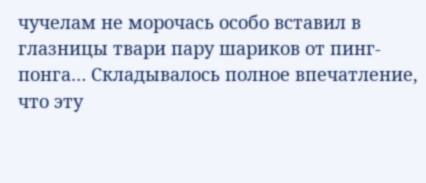чучелам не морочась особо вставил в глазницы твари пару шариков от пинг-понга… Складывалось полное впечатление, что эту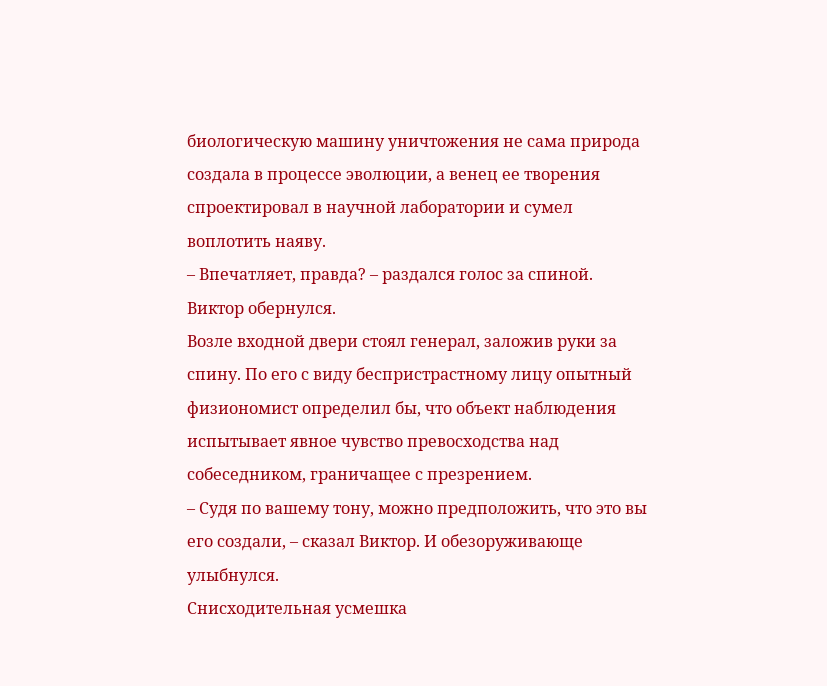биологическую машину уничтожения не сама природа создала в процессе эволюции, а венец ее творения спроектировал в научной лаборатории и сумел воплотить наяву.
– Впечатляет, правда? – раздался голос за спиной.
Виктор обернулся.
Возле входной двери стоял генерал, заложив руки за спину. По его с виду беспристрастному лицу опытный физиономист определил бы, что объект наблюдения испытывает явное чувство превосходства над собеседником, граничащее с презрением.
– Судя по вашему тону, можно предположить, что это вы его создали, – сказал Виктор. И обезоруживающе улыбнулся.
Снисходительная усмешка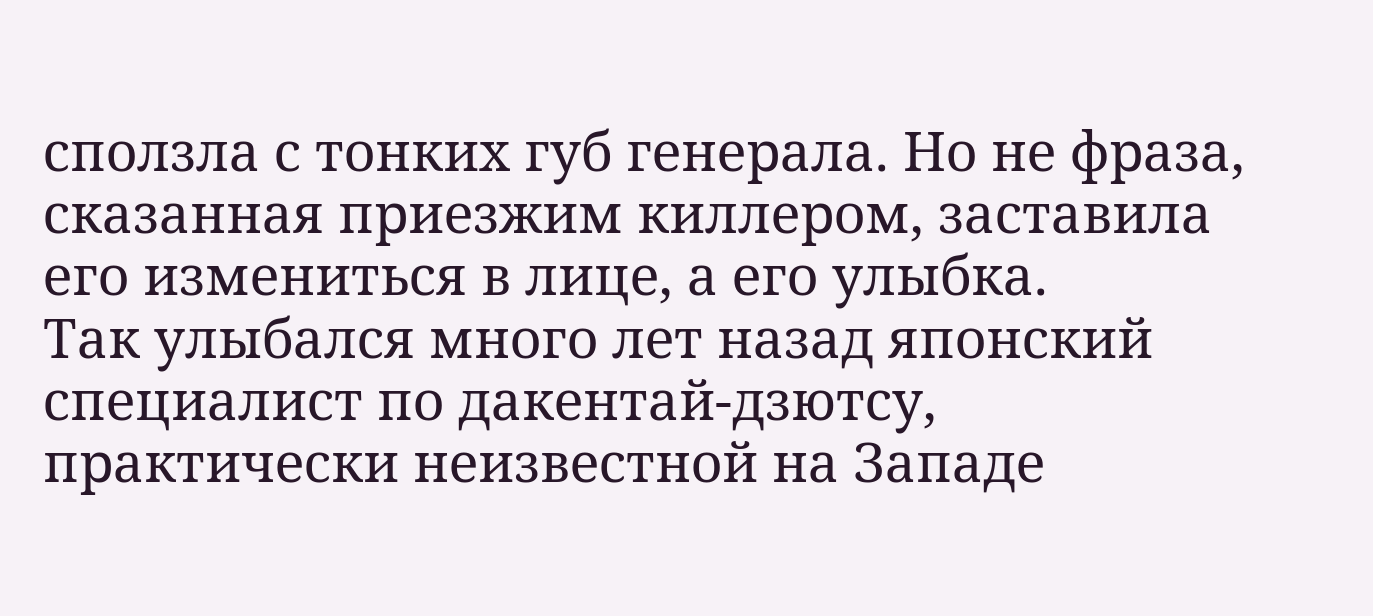сползла с тонких губ генерала. Но не фраза, сказанная приезжим киллером, заставила его измениться в лице, а его улыбка.
Так улыбался много лет назад японский специалист по дакентай-дзютсу, практически неизвестной на Западе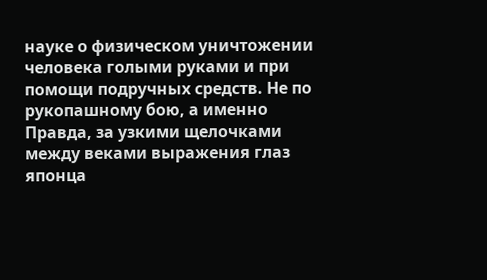науке о физическом уничтожении человека голыми руками и при помощи подручных средств. Не по рукопашному бою, а именно
Правда, за узкими щелочками между веками выражения глаз японца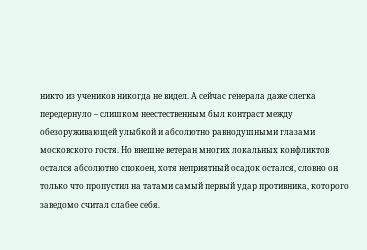никто из учеников никогда не видел. А сейчас генерала даже слегка передернуло – слишком неестественным был контраст между обезоруживающей улыбкой и абсолютно равнодушными глазами московского гостя. Но внешне ветеран многих локальных конфликтов остался абсолютно спокоен, хотя неприятный осадок остался, словно он только что пропустил на татами самый первый удар противника, которого заведомо считал слабее себя.